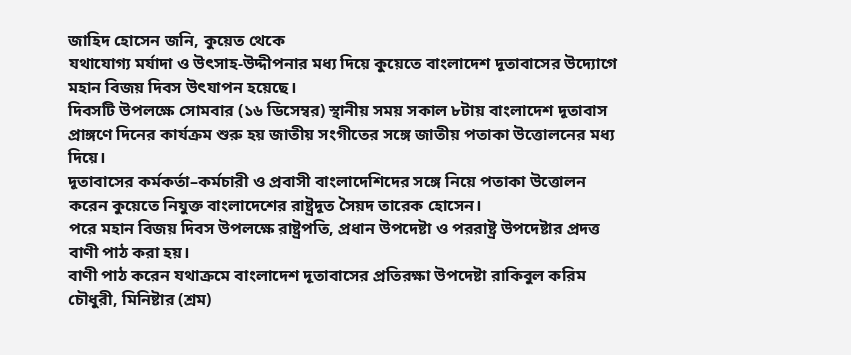জাহিদ হোসেন জনি, কুয়েত থেকে
যথাযোগ্য মর্যাদা ও উৎসাহ-উদ্দীপনার মধ্য দিয়ে কুয়েতে বাংলাদেশ দূতাবাসের উদ্যোগে মহান বিজয় দিবস উৎযাপন হয়েছে।
দিবসটি উপলক্ষে সোমবার (১৬ ডিসেম্বর) স্থানীয় সময় সকাল ৮টায় বাংলাদেশ দূতাবাস প্রাঙ্গণে দিনের কার্যক্রম শুরু হয় জাতীয় সংগীতের সঙ্গে জাতীয় পতাকা উত্তোলনের মধ্য দিয়ে।
দূতাবাসের কর্মকর্তা–কর্মচারী ও প্রবাসী বাংলাদেশিদের সঙ্গে নিয়ে পতাকা উত্তোলন করেন কুয়েতে নিযুক্ত বাংলাদেশের রাষ্ট্রদূত সৈয়দ তারেক হোসেন।
পরে মহান বিজয় দিবস উপলক্ষে রাষ্ট্রপতি, প্রধান উপদেষ্টা ও পররাষ্ট্র উপদেষ্টার প্রদত্ত বাণী পাঠ করা হয়।
বাণী পাঠ করেন যথাক্রমে বাংলাদেশ দূতাবাসের প্রতিরক্ষা উপদেষ্টা রাকিবুল করিম চৌধুরী, মিনিষ্টার (শ্রম)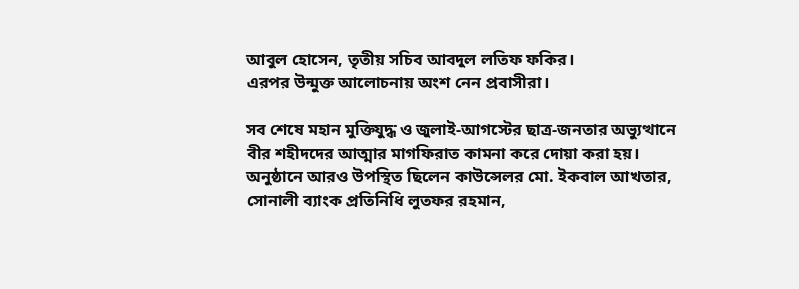আবুল হোসেন, তৃতীয় সচিব আবদুল লতিফ ফকির।
এরপর উন্মুক্ত আলোচনায় অংশ নেন প্রবাসীরা।

সব শেষে মহান মুক্তিযুদ্ধ ও জুলাই-আগস্টের ছাত্র-জনতার অভ্যুত্থানে বীর শহীদদের আত্মার মাগফিরাত কামনা করে দোয়া করা হয়।
অনুষ্ঠানে আরও উপস্থিত ছিলেন কাউন্সেলর মো. ইকবাল আখতার, সোনালী ব্যাংক প্রতিনিধি লুতফর রহমান,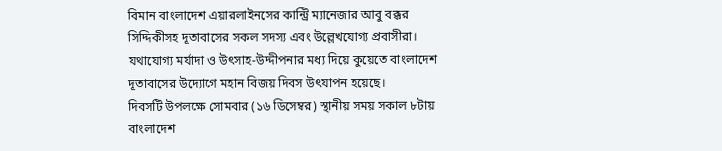বিমান বাংলাদেশ এয়ারলাইনসের কান্ট্রি ম্যানেজার আবু বক্কর সিদ্দিকীসহ দূতাবাসের সকল সদস্য এবং উল্লেখযোগ্য প্রবাসীরা।
যথাযোগ্য মর্যাদা ও উৎসাহ-উদ্দীপনার মধ্য দিয়ে কুয়েতে বাংলাদেশ দূতাবাসের উদ্যোগে মহান বিজয় দিবস উৎযাপন হয়েছে।
দিবসটি উপলক্ষে সোমবার (১৬ ডিসেম্বর) স্থানীয় সময় সকাল ৮টায় বাংলাদেশ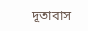দূতাবাস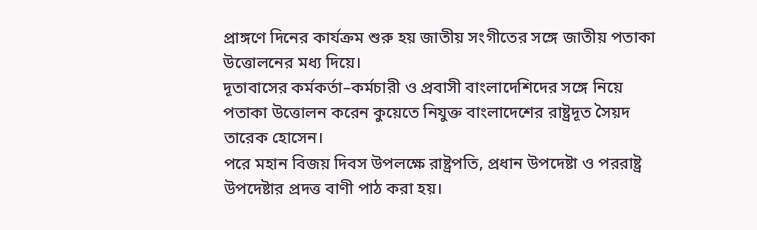প্রাঙ্গণে দিনের কার্যক্রম শুরু হয় জাতীয় সংগীতের সঙ্গে জাতীয় পতাকা উত্তোলনের মধ্য দিয়ে।
দূতাবাসের কর্মকর্তা–কর্মচারী ও প্রবাসী বাংলাদেশিদের সঙ্গে নিয়ে পতাকা উত্তোলন করেন কুয়েতে নিযুক্ত বাংলাদেশের রাষ্ট্রদূত সৈয়দ তারেক হোসেন।
পরে মহান বিজয় দিবস উপলক্ষে রাষ্ট্রপতি, প্রধান উপদেষ্টা ও পররাষ্ট্র উপদেষ্টার প্রদত্ত বাণী পাঠ করা হয়।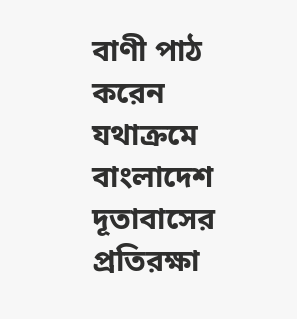বাণী পাঠ করেন যথাক্রমে বাংলাদেশ দূতাবাসের প্রতিরক্ষা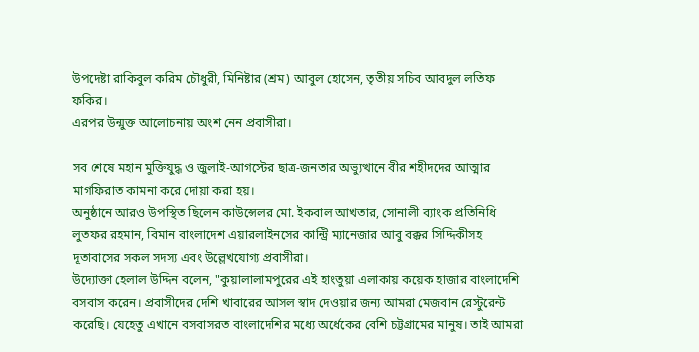উপদেষ্টা রাকিবুল করিম চৌধুরী, মিনিষ্টার (শ্রম) আবুল হোসেন, তৃতীয় সচিব আবদুল লতিফ ফকির।
এরপর উন্মুক্ত আলোচনায় অংশ নেন প্রবাসীরা।

সব শেষে মহান মুক্তিযুদ্ধ ও জুলাই-আগস্টের ছাত্র-জনতার অভ্যুত্থানে বীর শহীদদের আত্মার মাগফিরাত কামনা করে দোয়া করা হয়।
অনুষ্ঠানে আরও উপস্থিত ছিলেন কাউন্সেলর মো. ইকবাল আখতার, সোনালী ব্যাংক প্রতিনিধি লুতফর রহমান, বিমান বাংলাদেশ এয়ারলাইনসের কান্ট্রি ম্যানেজার আবু বক্কর সিদ্দিকীসহ দূতাবাসের সকল সদস্য এবং উল্লেখযোগ্য প্রবাসীরা।
উদ্যোক্তা হেলাল উদ্দিন বলেন, "কুয়ালালামপুরের এই হাংতুয়া এলাকায় কয়েক হাজার বাংলাদেশি বসবাস করেন। প্রবাসীদের দেশি খাবারের আসল স্বাদ দেওয়ার জন্য আমরা মেজবান রেস্টুরেন্ট করেছি। যেহেতু এখানে বসবাসরত বাংলাদেশির মধ্যে অর্ধেকের বেশি চট্টগ্রামের মানুষ। তাই আমরা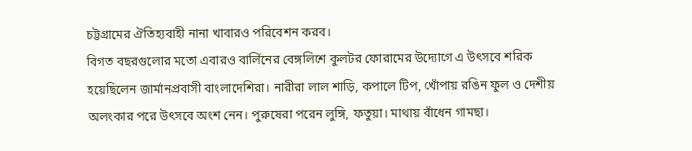চট্টগ্রামের ঐতিহ্যবাহী নানা খাবারও পরিবেশন করব।
বিগত বছরগুলোর মতো এবারও বার্লিনের বেঙ্গলিশে কুলটর ফোরামের উদ্যোগে এ উৎসবে শরিক হয়েছিলেন জার্মানপ্রবাসী বাংলাদেশিরা। নারীরা লাল শাড়ি, কপালে টিপ, খোঁপায় রঙিন ফুল ও দেশীয় অলংকার পরে উৎসবে অংশ নেন। পুরুষেরা পরেন লুঙ্গি, ফতুয়া। মাথায় বাঁধেন গামছা।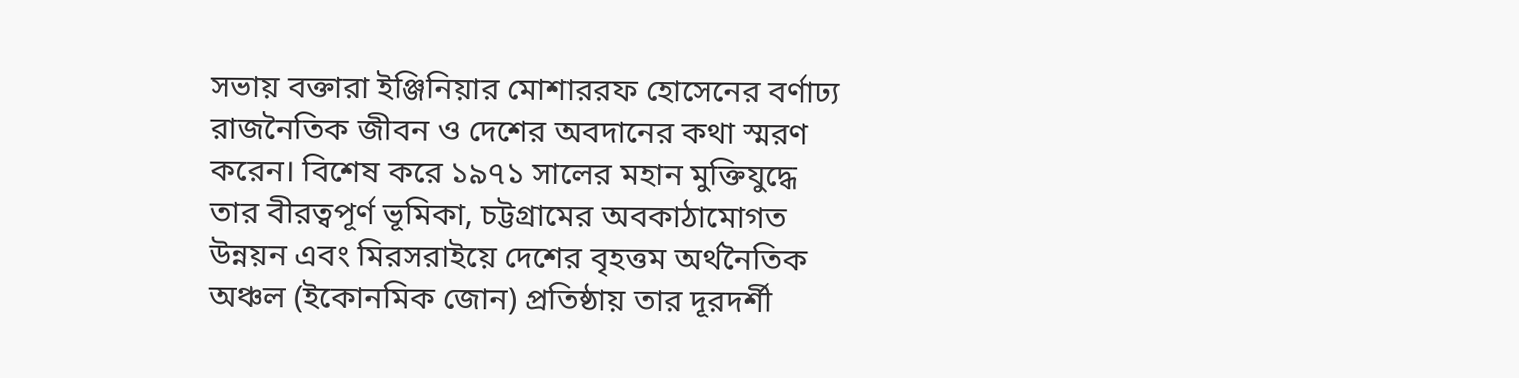সভায় বক্তারা ইঞ্জিনিয়ার মোশাররফ হোসেনের বর্ণাঢ্য রাজনৈতিক জীবন ও দেশের অবদানের কথা স্মরণ করেন। বিশেষ করে ১৯৭১ সালের মহান মুক্তিযুদ্ধে তার বীরত্বপূর্ণ ভূমিকা, চট্টগ্রামের অবকাঠামোগত উন্নয়ন এবং মিরসরাইয়ে দেশের বৃহত্তম অর্থনৈতিক অঞ্চল (ইকোনমিক জোন) প্রতিষ্ঠায় তার দূরদর্শী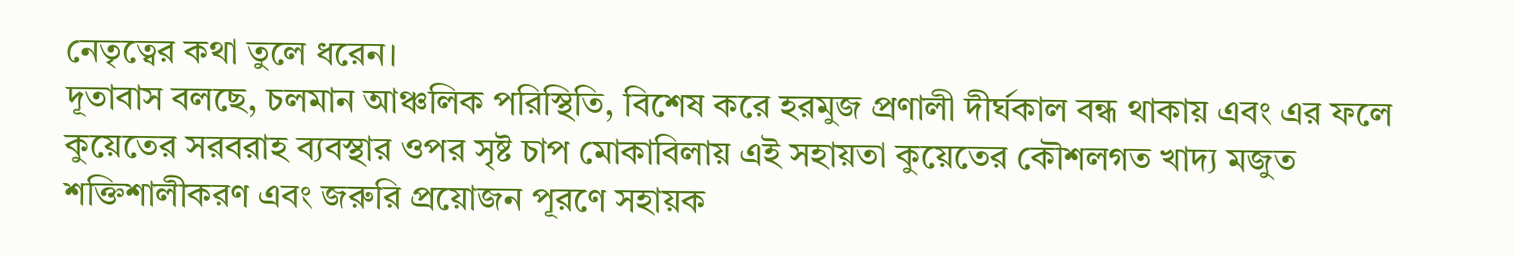নেতৃত্বের কথা তুলে ধরেন।
দূতাবাস বলছে, চলমান আঞ্চলিক পরিস্থিতি, বিশেষ করে হরমুজ প্রণালী দীর্ঘকাল বন্ধ থাকায় এবং এর ফলে কুয়েতের সরবরাহ ব্যবস্থার ওপর সৃষ্ট চাপ মোকাবিলায় এই সহায়তা কুয়েতের কৌশলগত খাদ্য মজুত শক্তিশালীকরণ এবং জরুরি প্রয়োজন পূরণে সহায়ক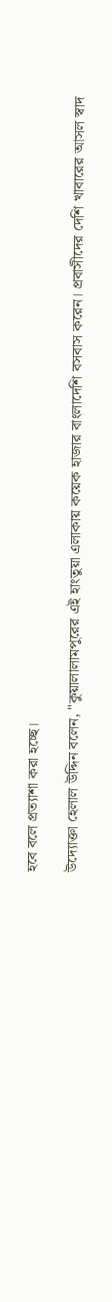হবে বলে প্রত্যাশা করা হচ্ছে।

উদ্যোক্তা হেলাল উদ্দিন বলেন, "কুয়ালালামপুরের এই হাংতুয়া এলাকায় কয়েক হাজার বাংলাদেশি বসবাস করেন। প্রবাসীদের দেশি খাবারের আসল স্বাদ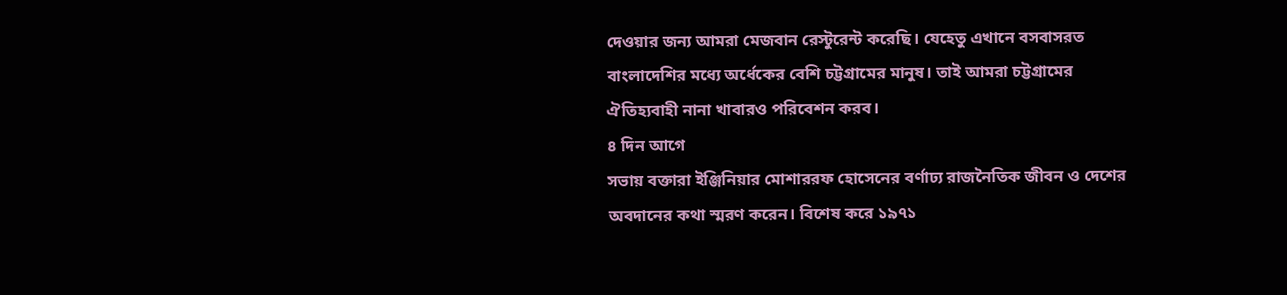দেওয়ার জন্য আমরা মেজবান রেস্টুরেন্ট করেছি। যেহেতু এখানে বসবাসরত বাংলাদেশির মধ্যে অর্ধেকের বেশি চট্টগ্রামের মানুষ। তাই আমরা চট্টগ্রামের ঐতিহ্যবাহী নানা খাবারও পরিবেশন করব।
৪ দিন আগে
সভায় বক্তারা ইঞ্জিনিয়ার মোশাররফ হোসেনের বর্ণাঢ্য রাজনৈতিক জীবন ও দেশের অবদানের কথা স্মরণ করেন। বিশেষ করে ১৯৭১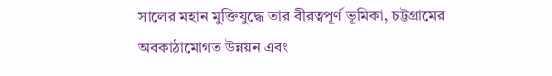সালের মহান মুক্তিযুদ্ধে তার বীরত্বপূর্ণ ভূমিকা, চট্টগ্রামের অবকাঠামোগত উন্নয়ন এবং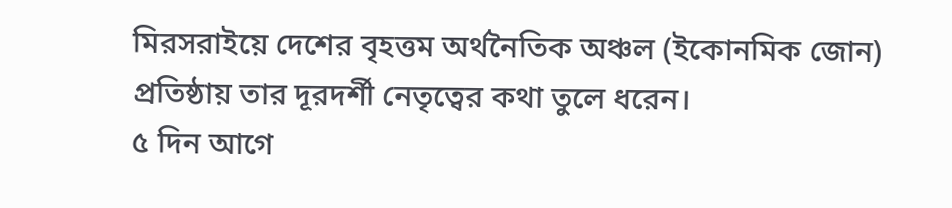মিরসরাইয়ে দেশের বৃহত্তম অর্থনৈতিক অঞ্চল (ইকোনমিক জোন) প্রতিষ্ঠায় তার দূরদর্শী নেতৃত্বের কথা তুলে ধরেন।
৫ দিন আগে